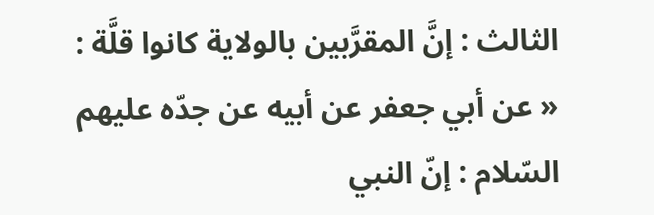الثالث : إنَّ المقرَّبين بالولاية كانوا قلَّة :
« عن أبي جعفر عن أبيه عن جدّه عليهم السّلام : إنّ النبي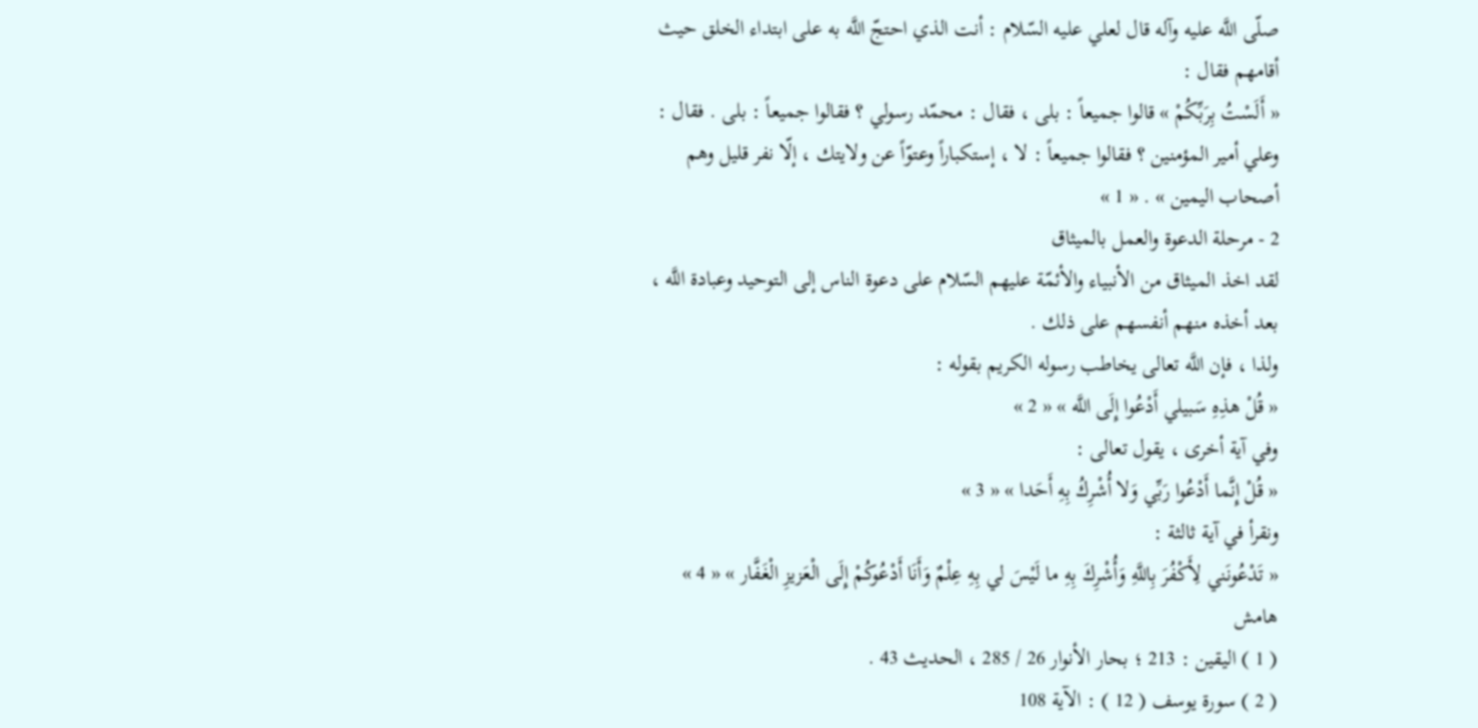صلّى اللَّه عليه وآله قال لعلي عليه السّلام : أنت الذي احتجّ اللَّه به على ابتداء الخلق حيث أقامهم فقال :
« أَلَسْتُ بِرَبِّكُمْ » قالوا جميعاً : بلى ، فقال : محمّد رسولي ؟ فقالوا جميعاً : بلى . فقال :
وعلي أمير المؤمنين ؟ فقالوا جميعاً : لا ، إستكباراً وعتوّاً عن ولايتك ، إلّا نفر قليل وهم أصحاب اليمين » . « 1 »
2 - مرحلة الدعوة والعمل بالميثاق
لقد اخذ الميثاق من الأنبياء والأئمّة عليهم السّلام على دعوة الناس إلى التوحيد وعبادة اللَّه ، بعد أخذه منهم أنفسهم على ذلك .
ولذا ، فإن اللَّه تعالى يخاطب رسوله الكريم بقوله :
« قُلْ هذِهِ سَبيلي أَدْعُوا إِلَى اللَّه » « 2 »
وفي آية أخرى ، يقول تعالى :
« قُلْ إِنَّما أَدْعُوا رَبِّي وَلا أُشْرِكُ بِهِ أَحَدا » « 3 »
ونقرأ في آية ثالثة :
« تَدْعُونَني لِأَكْفُرَ بِاللَّهِ وَأُشْرِكَ بِهِ ما لَيْسَ لي بِهِ عِلْمٌ وَأَنَا أَدْعُوكُمْ إِلَى الْعَزيزِ الْغَفَّار » « 4 »
هامش
( 1 ) اليقين : 213 ؛ بحار الأنوار 26 / 285 ، الحديث 43 .
( 2 ) سورة يوسف ( 12 ) : الآية 108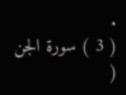.
( 3 ) سورة الجن (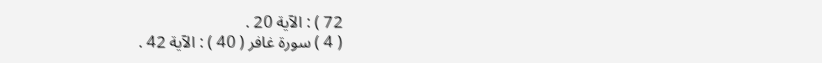72 ) : الآية 20 .
( 4 ) سورة غافر ( 40 ) : الآية 42 .